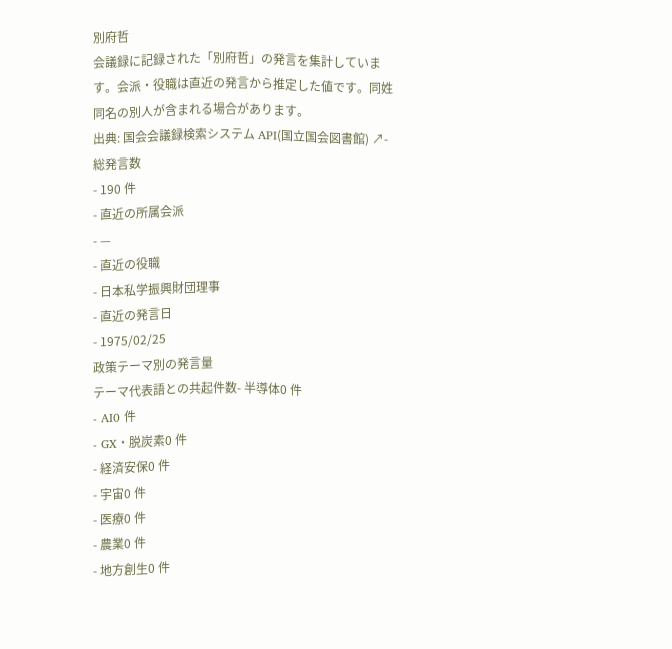別府哲
会議録に記録された「別府哲」の発言を集計しています。会派・役職は直近の発言から推定した値です。同姓同名の別人が含まれる場合があります。
出典: 国会会議録検索システム API(国立国会図書館) ↗- 総発言数
- 190 件
- 直近の所属会派
- —
- 直近の役職
- 日本私学振興財団理事
- 直近の発言日
- 1975/02/25
政策テーマ別の発言量
テーマ代表語との共起件数- 半導体0 件
- AI0 件
- GX・脱炭素0 件
- 経済安保0 件
- 宇宙0 件
- 医療0 件
- 農業0 件
- 地方創生0 件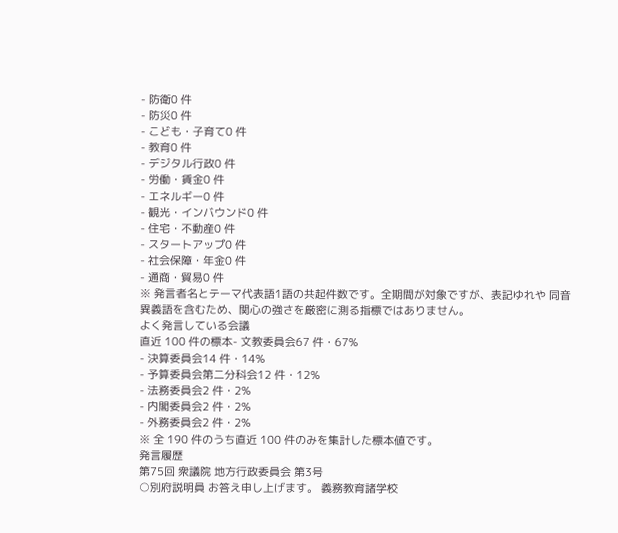- 防衛0 件
- 防災0 件
- こども・子育て0 件
- 教育0 件
- デジタル行政0 件
- 労働・賃金0 件
- エネルギー0 件
- 観光・インバウンド0 件
- 住宅・不動産0 件
- スタートアップ0 件
- 社会保障・年金0 件
- 通商・貿易0 件
※ 発言者名とテーマ代表語1語の共起件数です。全期間が対象ですが、表記ゆれや 同音異義語を含むため、関心の強さを厳密に測る指標ではありません。
よく発言している会議
直近 100 件の標本- 文教委員会67 件・67%
- 決算委員会14 件・14%
- 予算委員会第二分科会12 件・12%
- 法務委員会2 件・2%
- 内閣委員会2 件・2%
- 外務委員会2 件・2%
※ 全 190 件のうち直近 100 件のみを集計した標本値です。
発言履歴
第75回 衆議院 地方行政委員会 第3号
○別府説明員 お答え申し上げます。 義務教育諸学校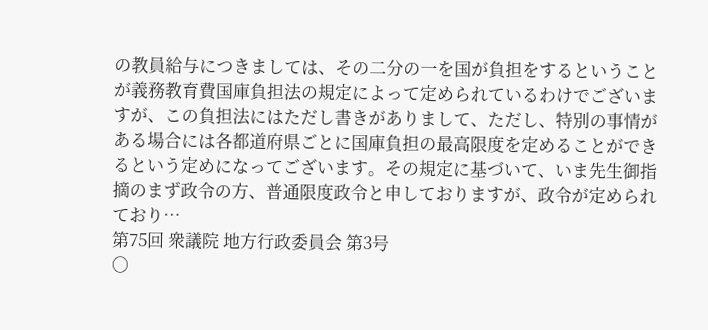の教員給与につきましては、その二分の一を国が負担をするということが義務教育費国庫負担法の規定によって定められているわけでございますが、この負担法にはただし書きがありまして、ただし、特別の事情がある場合には各都道府県ごとに国庫負担の最高限度を定めることができるという定めになってございます。その規定に基づいて、いま先生御指摘のまず政令の方、普通限度政令と申しておりますが、政令が定められており…
第75回 衆議院 地方行政委員会 第3号
○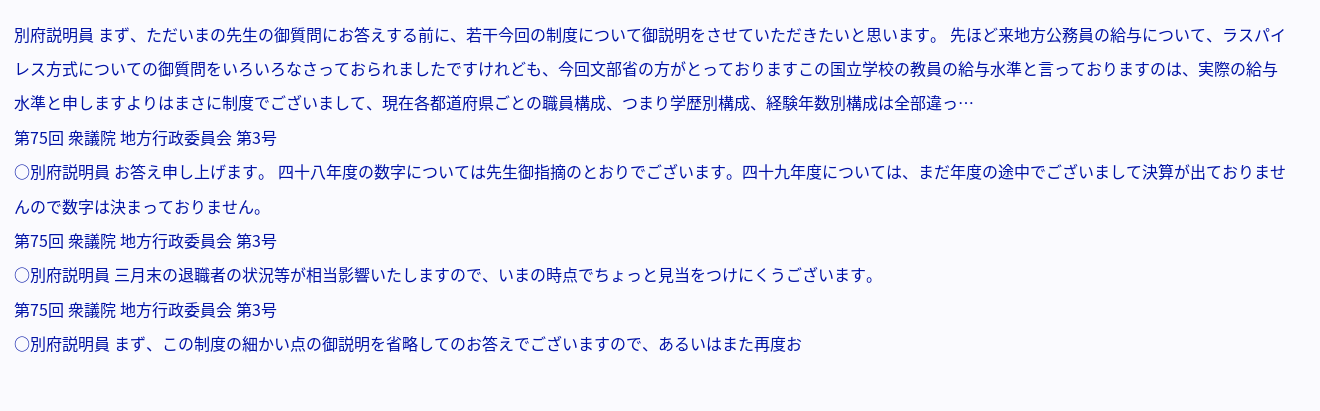別府説明員 まず、ただいまの先生の御質問にお答えする前に、若干今回の制度について御説明をさせていただきたいと思います。 先ほど来地方公務員の給与について、ラスパイレス方式についての御質問をいろいろなさっておられましたですけれども、今回文部省の方がとっておりますこの国立学校の教員の給与水準と言っておりますのは、実際の給与水準と申しますよりはまさに制度でございまして、現在各都道府県ごとの職員構成、つまり学歴別構成、経験年数別構成は全部違っ…
第75回 衆議院 地方行政委員会 第3号
○別府説明員 お答え申し上げます。 四十八年度の数字については先生御指摘のとおりでございます。四十九年度については、まだ年度の途中でございまして決算が出ておりませんので数字は決まっておりません。
第75回 衆議院 地方行政委員会 第3号
○別府説明員 三月末の退職者の状況等が相当影響いたしますので、いまの時点でちょっと見当をつけにくうございます。
第75回 衆議院 地方行政委員会 第3号
○別府説明員 まず、この制度の細かい点の御説明を省略してのお答えでございますので、あるいはまた再度お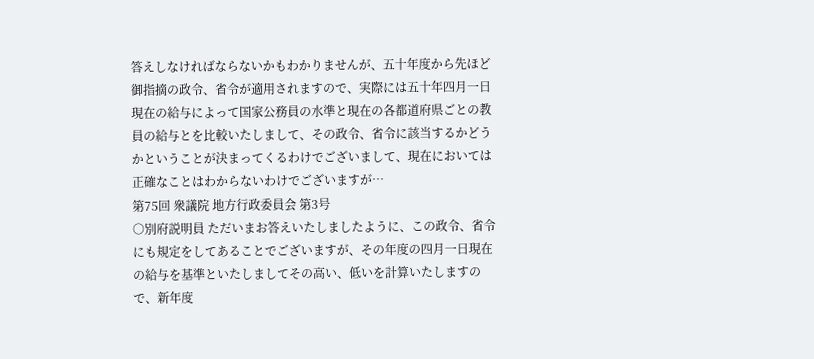答えしなければならないかもわかりませんが、五十年度から先ほど御指摘の政令、省令が適用されますので、実際には五十年四月一日現在の給与によって国家公務員の水準と現在の各都道府県ごとの教員の給与とを比較いたしまして、その政令、省令に該当するかどうかということが決まってくるわけでございまして、現在においては正確なことはわからないわけでございますが…
第75回 衆議院 地方行政委員会 第3号
○別府説明員 ただいまお答えいたしましたように、この政令、省令にも規定をしてあることでございますが、その年度の四月一日現在の給与を基準といたしましてその高い、低いを計算いたしますので、新年度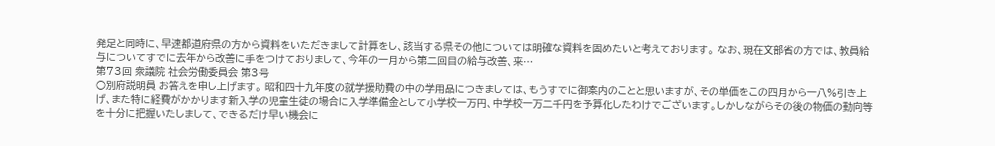発足と同時に、早速都道府県の方から資料をいただきまして計算をし、該当する県その他については明確な資料を固めたいと考えております。 なお、現在文部省の方では、教員給与についてすでに去年から改善に手をつけておりまして、今年の一月から第二回目の給与改善、来…
第73回 衆議院 社会労働委員会 第3号
○別府説明員 お答えを申し上げます。 昭和四十九年度の就学援助費の中の学用品につきましては、もうすでに御案内のことと思いますが、その単価をこの四月から一八%引き上げ、また特に経費がかかります新入学の児童生徒の場合に入学準備金として小学校一万円、中学校一万二千円を予算化したわけでございます。しかしながらその後の物価の動向等を十分に把握いたしまして、できるだけ早い機会に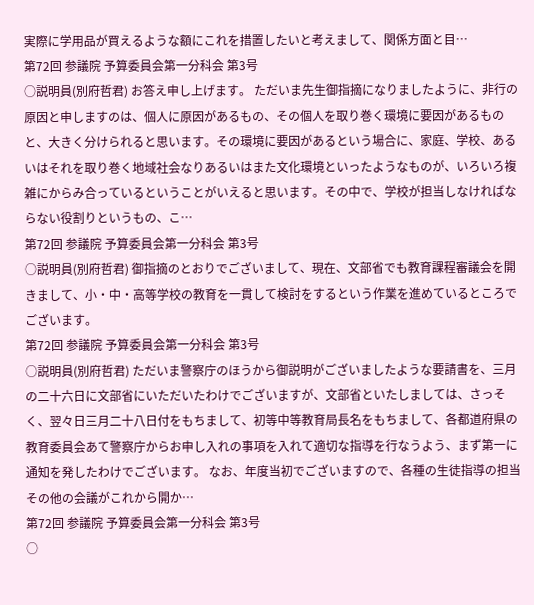実際に学用品が買えるような額にこれを措置したいと考えまして、関係方面と目…
第72回 参議院 予算委員会第一分科会 第3号
○説明員(別府哲君) お答え申し上げます。 ただいま先生御指摘になりましたように、非行の原因と申しますのは、個人に原因があるもの、その個人を取り巻く環境に要因があるものと、大きく分けられると思います。その環境に要因があるという場合に、家庭、学校、あるいはそれを取り巻く地域社会なりあるいはまた文化環境といったようなものが、いろいろ複雑にからみ合っているということがいえると思います。その中で、学校が担当しなければならない役割りというもの、こ…
第72回 参議院 予算委員会第一分科会 第3号
○説明員(別府哲君) 御指摘のとおりでございまして、現在、文部省でも教育課程審議会を開きまして、小・中・高等学校の教育を一貫して検討をするという作業を進めているところでございます。
第72回 参議院 予算委員会第一分科会 第3号
○説明員(別府哲君) ただいま警察庁のほうから御説明がございましたような要請書を、三月の二十六日に文部省にいただいたわけでございますが、文部省といたしましては、さっそく、翌々日三月二十八日付をもちまして、初等中等教育局長名をもちまして、各都道府県の教育委員会あて警察庁からお申し入れの事項を入れて適切な指導を行なうよう、まず第一に通知を発したわけでございます。 なお、年度当初でございますので、各種の生徒指導の担当その他の会議がこれから開か…
第72回 参議院 予算委員会第一分科会 第3号
○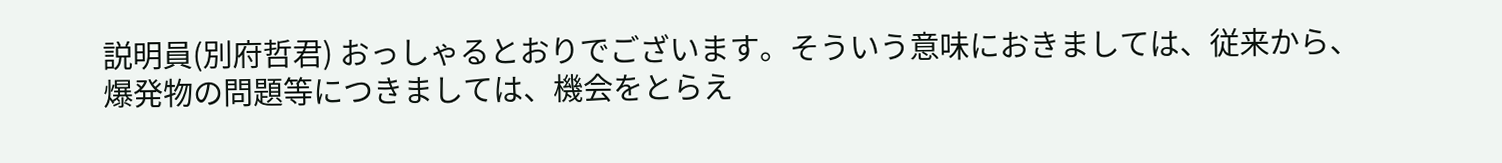説明員(別府哲君) おっしゃるとおりでございます。そういう意味におきましては、従来から、爆発物の問題等につきましては、機会をとらえ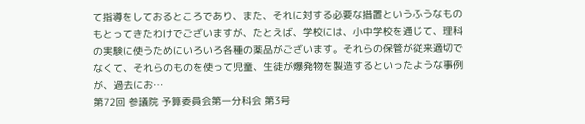て指導をしておるところであり、また、それに対する必要な措置というふうなものもとってきたわけでございますが、たとえば、学校には、小中学校を通じて、理科の実験に使うためにいろいろ各種の薬品がございます。それらの保管が従来適切でなくて、それらのものを使って児童、生徒が爆発物を製造するといったような事例が、過去にお…
第72回 参議院 予算委員会第一分科会 第3号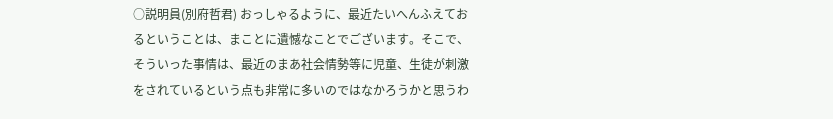○説明員(別府哲君) おっしゃるように、最近たいへんふえておるということは、まことに遺憾なことでございます。そこで、そういった事情は、最近のまあ社会情勢等に児童、生徒が刺激をされているという点も非常に多いのではなかろうかと思うわ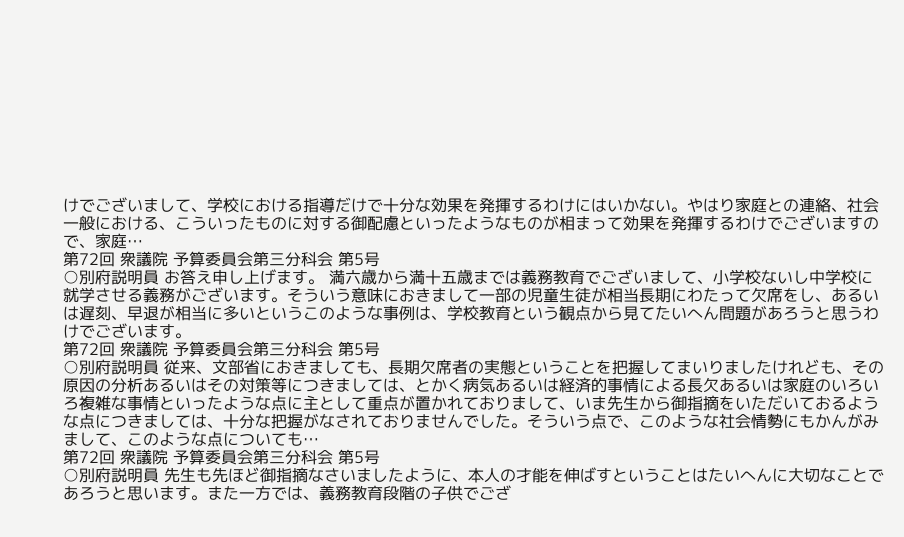けでございまして、学校における指導だけで十分な効果を発揮するわけにはいかない。やはり家庭との連絡、社会一般における、こういったものに対する御配慮といったようなものが相まって効果を発揮するわけでございますので、家庭…
第72回 衆議院 予算委員会第三分科会 第5号
○別府説明員 お答え申し上げます。 満六歳から満十五歳までは義務教育でございまして、小学校ないし中学校に就学させる義務がございます。そういう意味におきまして一部の児童生徒が相当長期にわたって欠席をし、あるいは遅刻、早退が相当に多いというこのような事例は、学校教育という観点から見てたいへん問題があろうと思うわけでございます。
第72回 衆議院 予算委員会第三分科会 第5号
○別府説明員 従来、文部省におきましても、長期欠席者の実態ということを把握してまいりましたけれども、その原因の分析あるいはその対策等につきましては、とかく病気あるいは経済的事情による長欠あるいは家庭のいろいろ複雑な事情といったような点に主として重点が置かれておりまして、いま先生から御指摘をいただいておるような点につきましては、十分な把握がなされておりませんでした。そういう点で、このような社会情勢にもかんがみまして、このような点についても…
第72回 衆議院 予算委員会第三分科会 第5号
○別府説明員 先生も先ほど御指摘なさいましたように、本人の才能を伸ばすということはたいへんに大切なことであろうと思います。また一方では、義務教育段階の子供でござ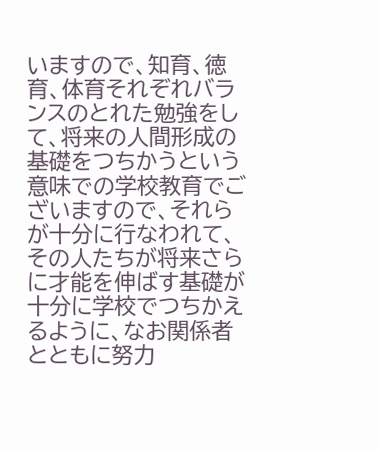いますので、知育、徳育、体育それぞれバランスのとれた勉強をして、将来の人間形成の基礎をつちかうという意味での学校教育でございますので、それらが十分に行なわれて、その人たちが将来さらに才能を伸ばす基礎が十分に学校でつちかえるように、なお関係者とともに努力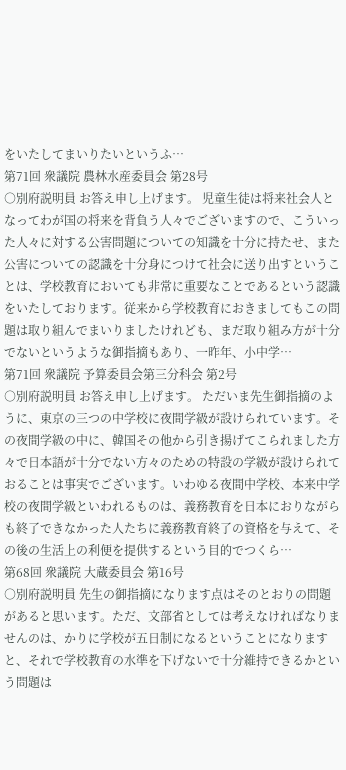をいたしてまいりたいというふ…
第71回 衆議院 農林水産委員会 第28号
○別府説明員 お答え申し上げます。 児童生徒は将来社会人となってわが国の将来を背負う人々でございますので、こういった人々に対する公害問題についての知識を十分に持たせ、また公害についての認識を十分身につけて社会に送り出すということは、学校教育においても非常に重要なことであるという認識をいたしております。従来から学校教育におきましてもこの問題は取り組んでまいりましたけれども、まだ取り組み方が十分でないというような御指摘もあり、一昨年、小中学…
第71回 衆議院 予算委員会第三分科会 第2号
○別府説明員 お答え申し上げます。 ただいま先生御指摘のように、東京の三つの中学校に夜間学級が設けられています。その夜間学級の中に、韓国その他から引き揚げてこられました方々で日本語が十分でない方々のための特設の学級が設けられておることは事実でございます。いわゆる夜間中学校、本来中学校の夜間学級といわれるものは、義務教育を日本におりながらも終了できなかった人たちに義務教育終了の資格を与えて、その後の生活上の利便を提供するという目的でつくら…
第68回 衆議院 大蔵委員会 第16号
○別府説明員 先生の御指摘になります点はそのとおりの問題があると思います。ただ、文部省としては考えなければなりませんのは、かりに学校が五日制になるということになりますと、それで学校教育の水準を下げないで十分維持できるかという問題は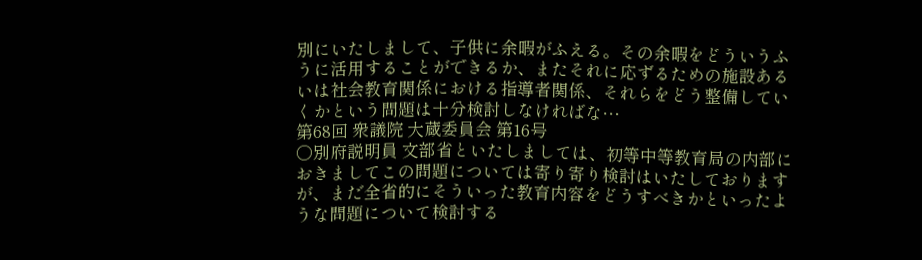別にいたしまして、子供に余暇がふえる。その余暇をどういうふうに活用することができるか、またそれに応ずるための施設あるいは社会教育関係における指導者関係、それらをどう整備していくかという問題は十分検討しなければな…
第68回 衆議院 大蔵委員会 第16号
○別府説明員 文部省といたしましては、初等中等教育局の内部におきましてこの問題については寄り寄り検討はいたしておりますが、まだ全省的にそういった教育内容をどうすべきかといったような問題について検討する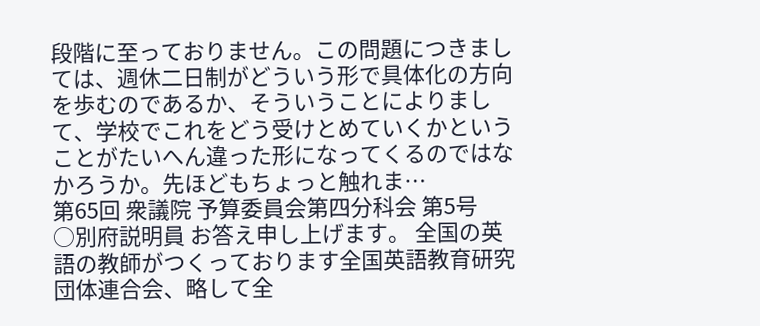段階に至っておりません。この問題につきましては、週休二日制がどういう形で具体化の方向を歩むのであるか、そういうことによりまして、学校でこれをどう受けとめていくかということがたいへん違った形になってくるのではなかろうか。先ほどもちょっと触れま…
第65回 衆議院 予算委員会第四分科会 第5号
○別府説明員 お答え申し上げます。 全国の英語の教師がつくっております全国英語教育研究団体連合会、略して全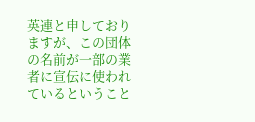英連と申しておりますが、この団体の名前が一部の業者に宣伝に使われているということ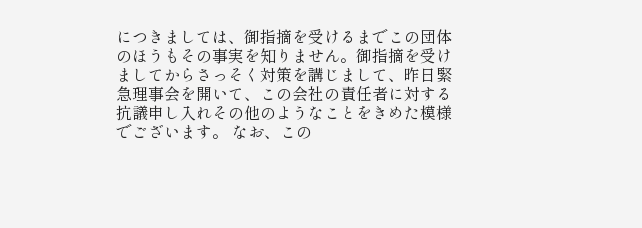につきましては、御指摘を受けるまでこの団体のほうもその事実を知りません。御指摘を受けましてからさっそく対策を講じまして、昨日緊急理事会を開いて、この会社の責任者に対する抗議申し入れその他のようなことをきめた模様でございます。 なお、この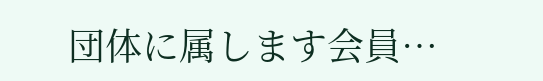団体に属します会員…